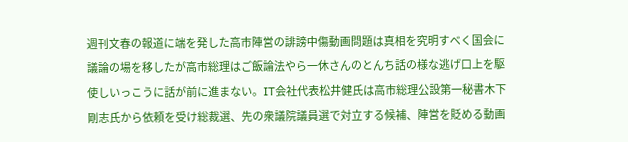週刊文春の報道に端を発した高市陣営の誹謗中傷動画問題は真相を究明すべく国会に議論の場を移したが高市総理はご飯論法やら一休さんのとんち話の様な逃げ口上を駆使しいっこうに話が前に進まない。IT会社代表松井健氏は高市総理公設第一秘書木下剛志氏から依頼を受け総裁選、先の衆議院議員選で対立する候補、陣営を貶める動画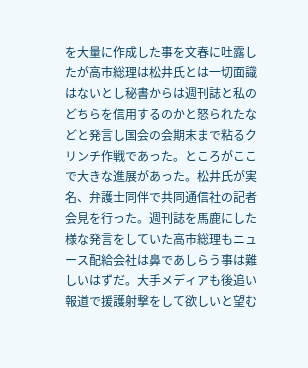を大量に作成した事を文春に吐露したが高市総理は松井氏とは一切面識はないとし秘書からは週刊誌と私のどちらを信用するのかと怒られたなどと発言し国会の会期末まで粘るクリンチ作戦であった。ところがここで大きな進展があった。松井氏が実名、弁護士同伴で共同通信社の記者会見を行った。週刊誌を馬鹿にした様な発言をしていた高市総理もニュース配給会社は鼻であしらう事は難しいはずだ。大手メディアも後追い報道で援護射撃をして欲しいと望む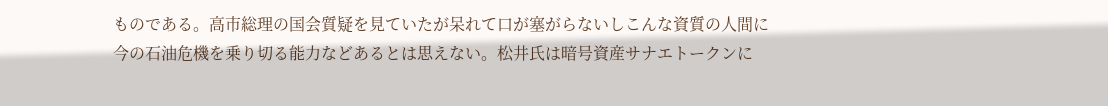ものである。高市総理の国会質疑を見ていたが呆れて口が塞がらないしこんな資質の人間に今の石油危機を乗り切る能力などあるとは思えない。松井氏は暗号資産サナエトークンに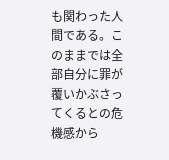も関わった人間である。このままでは全部自分に罪が覆いかぶさってくるとの危機感から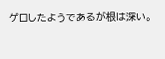ゲロしたようであるが根は深い。